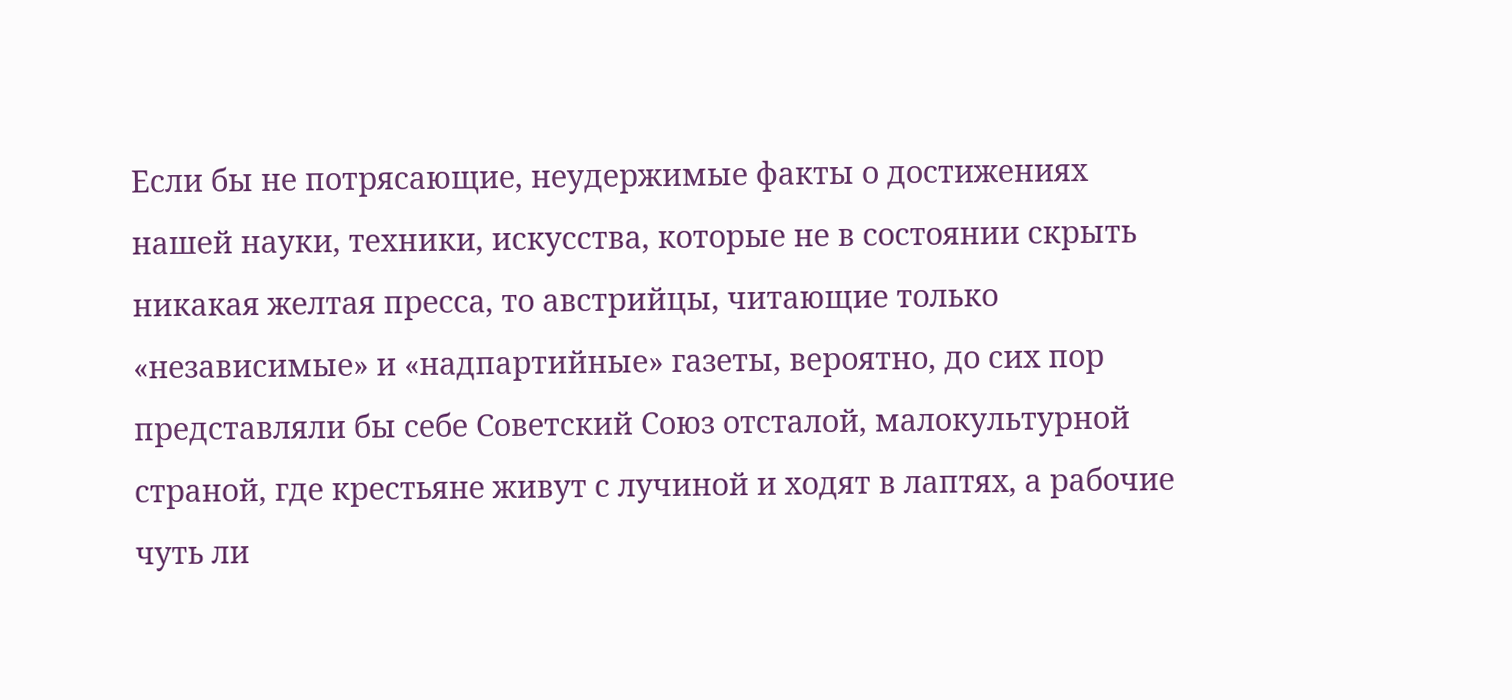Если бы не потрясающие, неудержимые факты о достижениях нашей науки, техники, искусства, которые не в состоянии скрыть никакая желтая пресса, то австрийцы, читающие только «независимые» и «надпартийные» газеты, вероятно, до сих пор представляли бы себе Советский Союз отсталой, малокультурной страной, где крестьяне живут с лучиной и ходят в лаптях, а рабочие чуть ли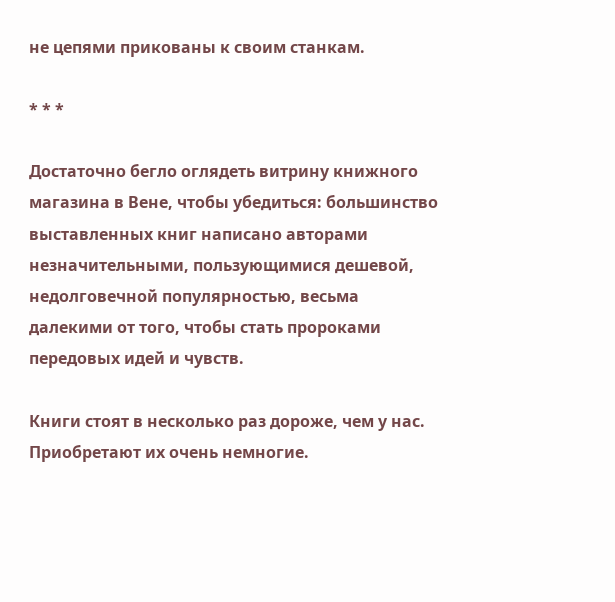не цепями прикованы к своим станкам.

* * *

Достаточно бегло оглядеть витрину книжного магазина в Вене, чтобы убедиться: большинство выставленных книг написано авторами незначительными, пользующимися дешевой, недолговечной популярностью, весьма далекими от того, чтобы стать пророками передовых идей и чувств.

Книги стоят в несколько раз дороже, чем у нас. Приобретают их очень немногие.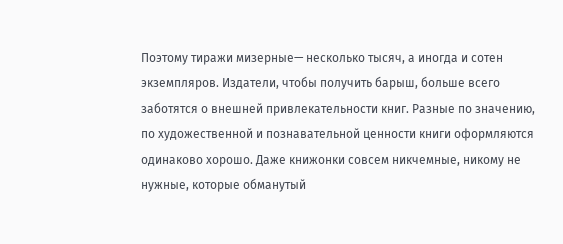Поэтому тиражи мизерные— несколько тысяч, а иногда и сотен экземпляров. Издатели, чтобы получить барыш, больше всего заботятся о внешней привлекательности книг. Разные по значению, по художественной и познавательной ценности книги оформляются одинаково хорошо. Даже книжонки совсем никчемные, никому не нужные, которые обманутый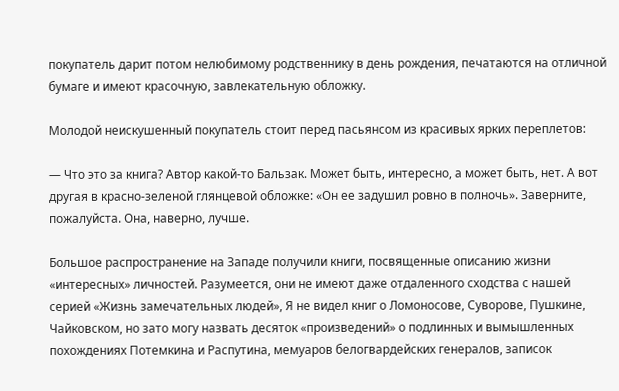покупатель дарит потом нелюбимому родственнику в день рождения, печатаются на отличной бумаге и имеют красочную, завлекательную обложку.

Молодой неискушенный покупатель стоит перед пасьянсом из красивых ярких переплетов:

— Что это за книга? Автор какой-то Бальзак. Может быть, интересно, а может быть, нет. А вот другая в красно-зеленой глянцевой обложке: «Он ее задушил ровно в полночь». Заверните, пожалуйста. Она, наверно, лучше.

Большое распространение на Западе получили книги, посвященные описанию жизни «интересных» личностей. Разумеется, они не имеют даже отдаленного сходства с нашей серией «Жизнь замечательных людей», Я не видел книг о Ломоносове, Суворове, Пушкине, Чайковском, но зато могу назвать десяток «произведений» о подлинных и вымышленных похождениях Потемкина и Распутина, мемуаров белогвардейских генералов, записок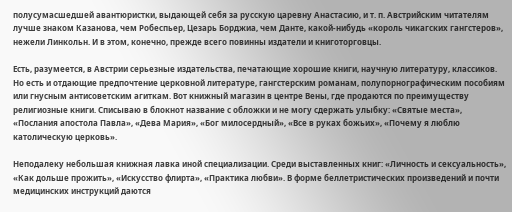полусумасшедшей авантюристки, выдающей себя за русскую царевну Анастасию, и т. п. Австрийским читателям лучше знаком Казанова, чем Робеспьер, Цезарь Борджиа, чем Данте, какой-нибудь «король чикагских гангстеров», нежели Линкольн. И в этом, конечно, прежде всего повинны издатели и книготорговцы.

Есть, разумеется, в Австрии серьезные издательства, печатающие хорошие книги, научную литературу, классиков. Но есть и отдающие предпочтение церковной литературе, гангстерским романам, полупорнографическим пособиям или гнусным антисоветским агиткам. Вот книжный магазин в центре Вены, где продаются по преимуществу религиозные книги. Списываю в блокнот название с обложки и не могу сдержать улыбку: «Святые места», «Послания апостола Павла», «Дева Мария», «Бог милосердный», «Все в руках божьих», «Почему я люблю католическую церковь».

Неподалеку небольшая книжная лавка иной специализации. Среди выставленных книг: «Личность и сексуальность», «Как дольше прожить», «Искусство флирта», «Практика любви». В форме беллетристических произведений и почти медицинских инструкций даются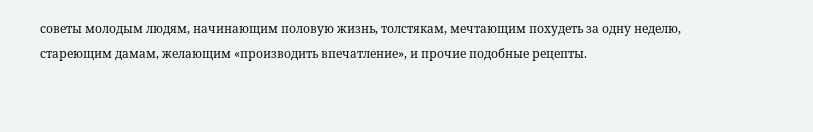советы молодым людям, начинающим половую жизнь, толстякам, мечтающим похудеть за одну неделю, стареющим дамам, желающим «производить впечатление», и прочие подобные рецепты.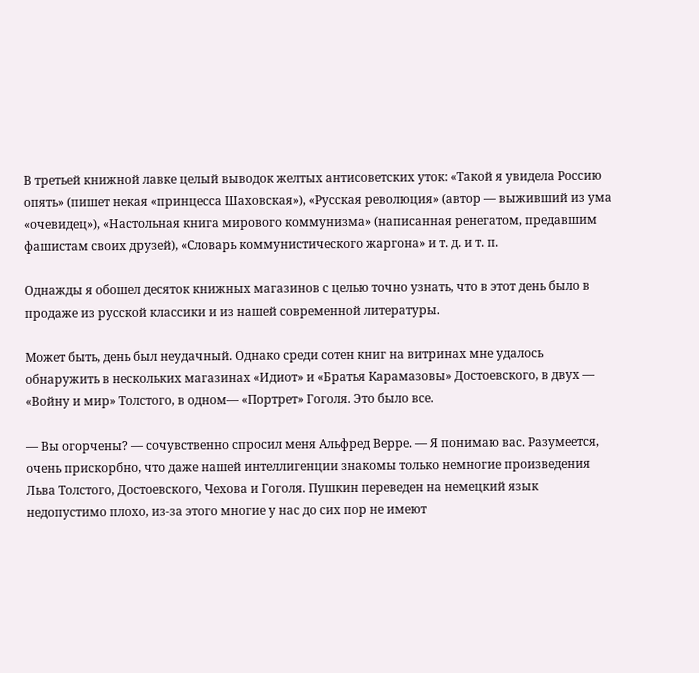В третьей книжной лавке целый выводок желтых антисоветских уток: «Такой я увидела Россию опять» (пишет некая «принцесса Шаховская»), «Русская революция» (автор — выживший из ума «очевидец»), «Настольная книга мирового коммунизма» (написанная ренегатом, предавшим фашистам своих друзей), «Словарь коммунистического жаргона» и т. д. и т. п.

Однажды я обошел десяток книжных магазинов с целью точно узнать, что в этот день было в продаже из русской классики и из нашей современной литературы.

Может быть, день был неудачный. Однако среди сотен книг на витринах мне удалось обнаружить в нескольких магазинах «Идиот» и «Братья Карамазовы» Достоевского, в двух — «Войну и мир» Толстого, в одном— «Портрет» Гоголя. Это было все.

— Вы огорчены? — сочувственно спросил меня Альфред Верре. — Я понимаю вас. Разумеется, очень прискорбно, что даже нашей интеллигенции знакомы только немногие произведения Льва Толстого, Достоевского, Чехова и Гоголя. Пушкин переведен на немецкий язык недопустимо плохо, из-за этого многие у нас до сих пор не имеют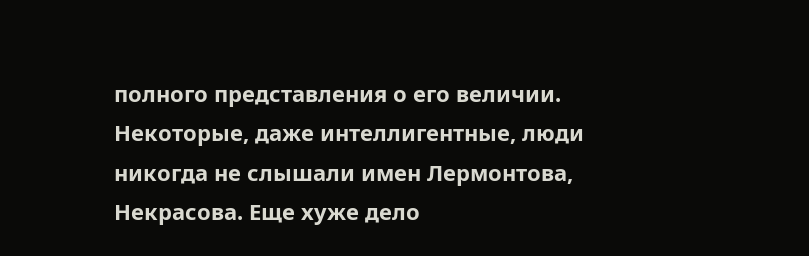полного представления о его величии. Некоторые, даже интеллигентные, люди никогда не слышали имен Лермонтова, Некрасова. Еще хуже дело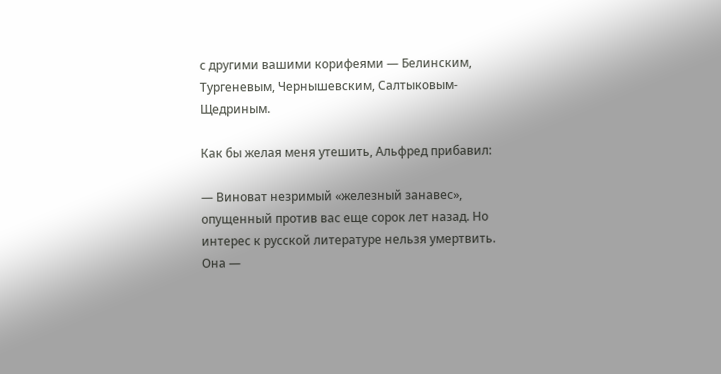с другими вашими корифеями — Белинским, Тургеневым, Чернышевским, Салтыковым-Щедриным.

Как бы желая меня утешить, Альфред прибавил:

— Виноват незримый «железный занавес», опущенный против вас еще сорок лет назад. Но интерес к русской литературе нельзя умертвить. Она —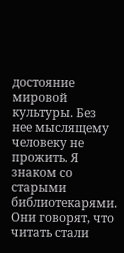достояние мировой культуры. Без нее мыслящему человеку не прожить. Я знаком со старыми библиотекарями. Они говорят, что читать стали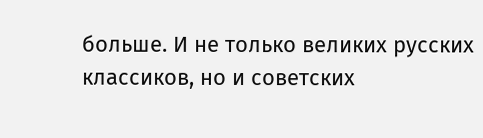больше. И не только великих русских классиков, но и советских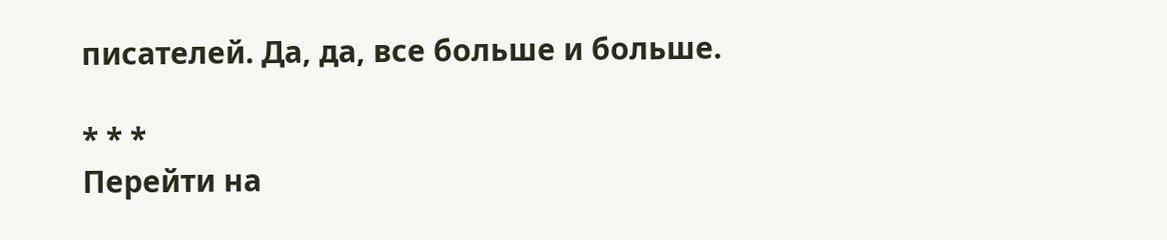писателей. Да, да, все больше и больше.

* * *
Перейти на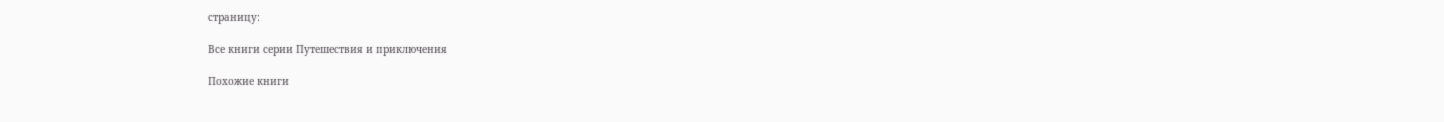страницу:

Все книги серии Путешествия и приключения

Похожие книги